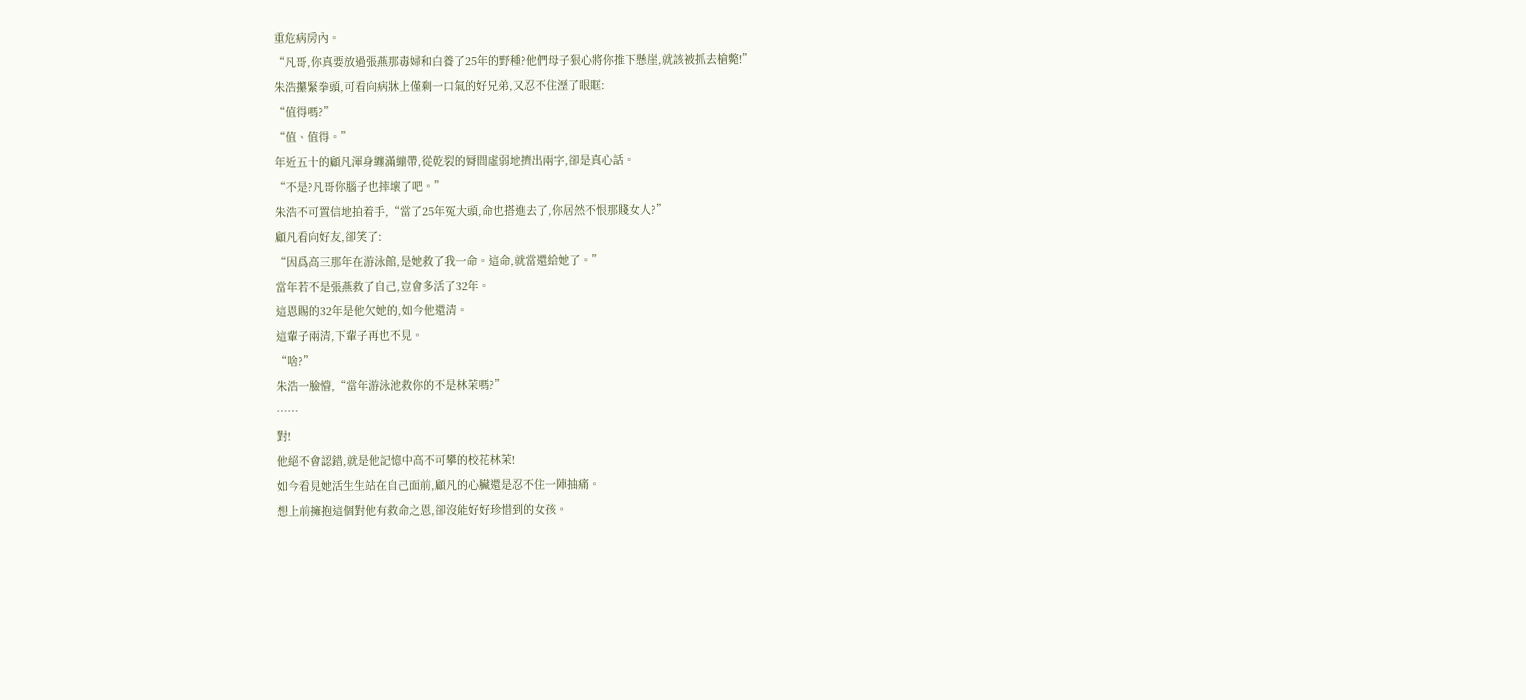重危病房內。
“凡哥,你真要放過張燕那毒婦和白養了25年的野種?他們母子狠心將你推下懸崖,就該被抓去槍斃!”
朱浩攥緊拳頭,可看向病牀上僅剩一口氣的好兄弟,又忍不住溼了眼眶:
“值得嗎?”
“值、值得。”
年近五十的顧凡渾身纏滿繃帶,從乾裂的脣間虛弱地擠出兩字,卻是真心話。
“不是?凡哥你腦子也摔壞了吧。”
朱浩不可置信地拍着手,“當了25年冤大頭,命也搭進去了,你居然不恨那賤女人?”
顧凡看向好友,卻笑了:
“因爲高三那年在游泳館,是她救了我一命。這命,就當還給她了。”
當年若不是張燕救了自己,豈會多活了32年。
這恩賜的32年是他欠她的,如今他還清。
這輩子兩清,下輩子再也不見。
“啥?”
朱浩一臉懵,“當年游泳池救你的不是林茉嗎?”
……
對!
他絕不會認錯,就是他記憶中高不可攀的校花林茉!
如今看見她活生生站在自己面前,顧凡的心臟還是忍不住一陣抽痛。
想上前擁抱這個對他有救命之恩,卻沒能好好珍惜到的女孩。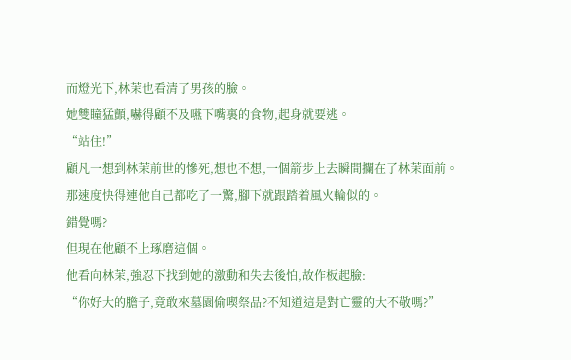而燈光下,林茉也看清了男孩的臉。
她雙瞳猛顫,嚇得顧不及嚥下嘴裏的食物,起身就要逃。
“站住!”
顧凡一想到林茉前世的慘死,想也不想,一個箭步上去瞬間攔在了林茉面前。
那速度快得連他自己都吃了一驚,腳下就跟踏着風火輪似的。
錯覺嗎?
但現在他顧不上琢磨這個。
他看向林茉,強忍下找到她的激動和失去後怕,故作板起臉:
“你好大的膽子,竟敢來墓園偷喫祭品?不知道這是對亡靈的大不敬嗎?”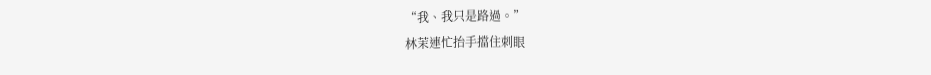“我、我只是路過。”
林茉連忙抬手擋住刺眼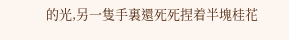的光,另一隻手裏還死死捏着半塊桂花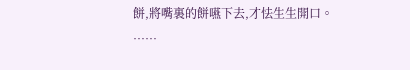餅,將嘴裏的餅嚥下去,才怯生生開口。
……